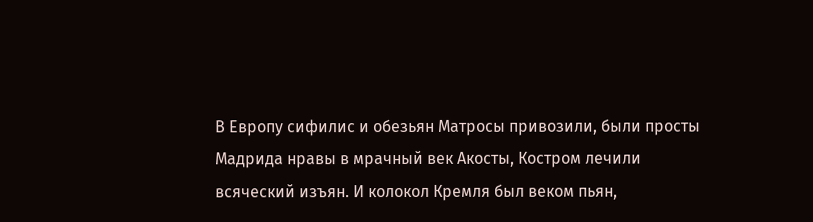В Европу сифилис и обезьян Матросы привозили, были просты Мадрида нравы в мрачный век Акосты, Костром лечили всяческий изъян. И колокол Кремля был веком пьян,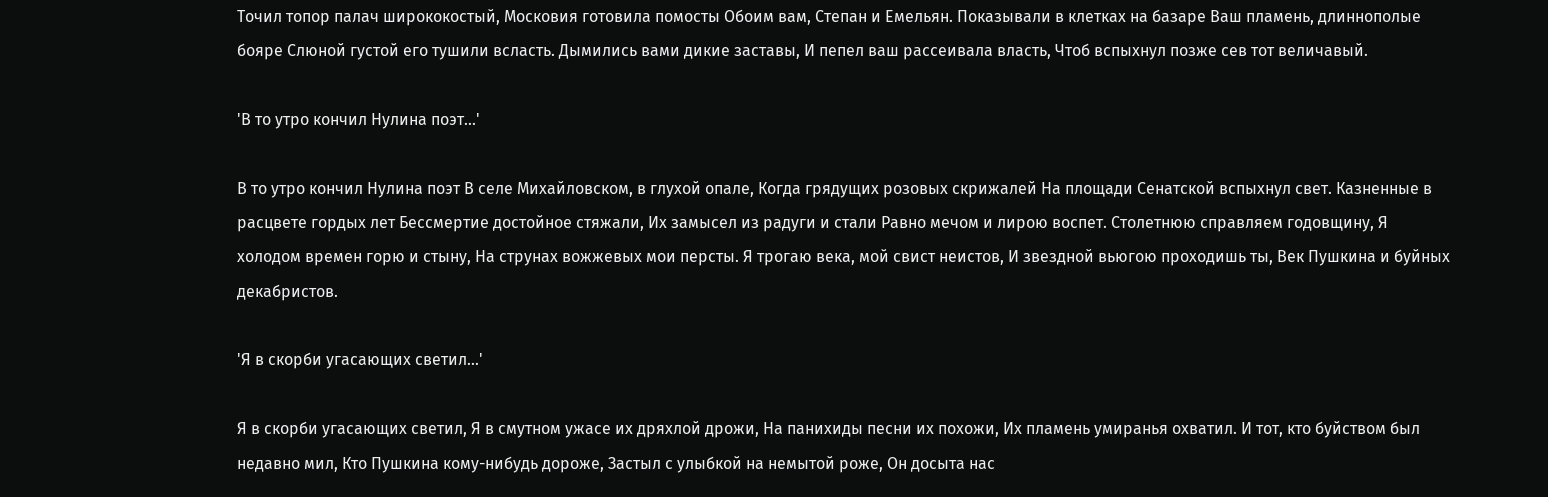Точил топор палач ширококостый, Московия готовила помосты Обоим вам, Степан и Емельян. Показывали в клетках на базаре Ваш пламень, длиннополые бояре Слюной густой его тушили всласть. Дымились вами дикие заставы, И пепел ваш рассеивала власть, Чтоб вспыхнул позже сев тот величавый.

'В то утро кончил Нулина поэт...'

В то утро кончил Нулина поэт В селе Михайловском, в глухой опале, Когда грядущих розовых скрижалей На площади Сенатской вспыхнул свет. Казненные в расцвете гордых лет Бессмертие достойное стяжали, Их замысел из радуги и стали Равно мечом и лирою воспет. Столетнюю справляем годовщину, Я холодом времен горю и стыну, На струнах вожжевых мои персты. Я трогаю века, мой свист неистов, И звездной вьюгою проходишь ты, Век Пушкина и буйных декабристов.

'Я в скорби угасающих светил...'

Я в скорби угасающих светил, Я в смутном ужасе их дряхлой дрожи, На панихиды песни их похожи, Их пламень умиранья охватил. И тот, кто буйством был недавно мил, Кто Пушкина кому-нибудь дороже, Застыл с улыбкой на немытой роже, Он досыта нас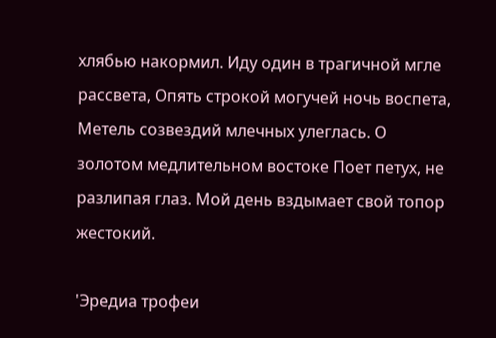хлябью накормил. Иду один в трагичной мгле рассвета, Опять строкой могучей ночь воспета, Метель созвездий млечных улеглась. О золотом медлительном востоке Поет петух, не разлипая глаз. Мой день вздымает свой топор жестокий.

'Эредиа трофеи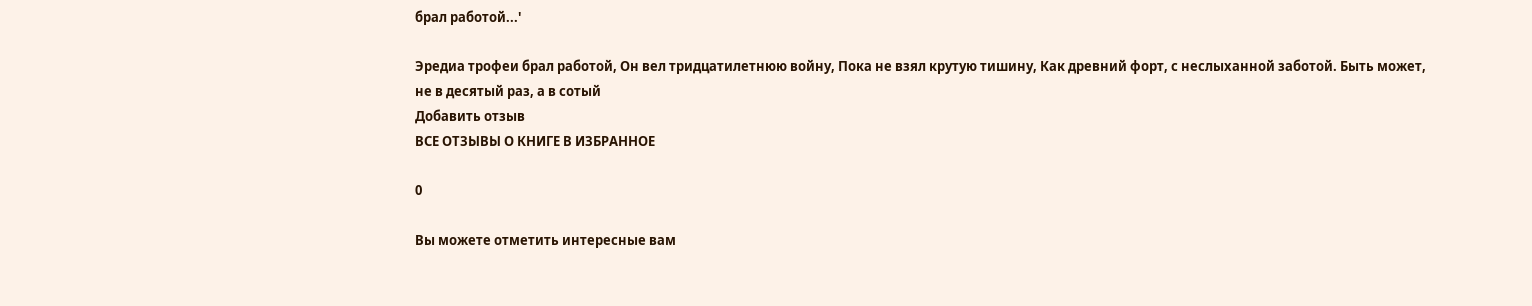брал работой...'

Эредиа трофеи брал работой, Он вел тридцатилетнюю войну, Пока не взял крутую тишину, Как древний форт, с неслыханной заботой. Быть может, не в десятый раз, а в сотый
Добавить отзыв
ВСЕ ОТЗЫВЫ О КНИГЕ В ИЗБРАННОЕ

0

Вы можете отметить интересные вам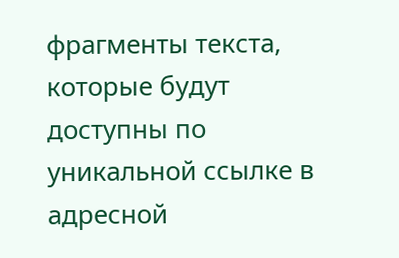фрагменты текста, которые будут доступны по уникальной ссылке в адресной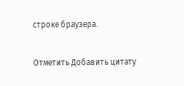строке браузера.

Отметить Добавить цитату